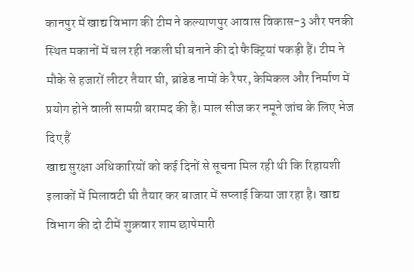कानपुर में खाद्य विभाग की टीम ने कल्याणपुर आवास विकास-3 और पनकी स्थित मकानों में चल रही नकली घी बनाने की दो फैक्ट्रियां पकड़ी हैं। टीम ने मौके से हजारों लीटर तैयार घी, ब्रांडेड नामों के रैपर, केमिकल और निर्माण में प्रयोग होने वाली सामग्री बरामद की है। माल सीज कर नमूने जांच के लिए भेज दिए हैं
खाद्य सुरक्षा अधिकारियों को कई दिनों से सूचना मिल रही थी कि रिहायशी इलाकों में मिलावटी घी तैयार कर बाजार में सप्लाई किया जा रहा है। खाद्य विभाग की दो टीमें शुक्रवार शाम छापेमारी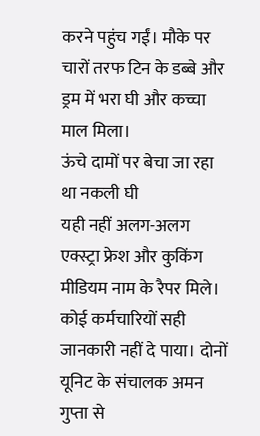करने पहुंच गईं। मौके पर चारों तरफ टिन के डब्बे और ड्रम में भरा घी और कच्चा माल मिला।
ऊंचे दामों पर बेचा जा रहा था नकली घी
यही नहीं अलग-अलग एक्स्ट्रा फ्रेश और कुकिंग मीडियम नाम के रैपर मिले। कोई कर्मचारियों सही जानकारी नहीं दे पाया। दोनों यूनिट के संचालक अमन गुप्ता से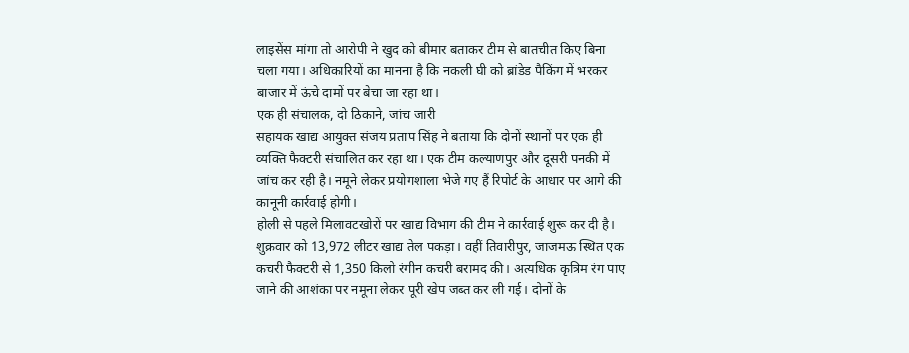लाइसेंस मांगा तो आरोपी ने खुद को बीमार बताकर टीम से बातचीत किए बिना चला गया। अधिकारियों का मानना है कि नकली घी को ब्रांडेड पैकिंग में भरकर बाजार में ऊंचे दामों पर बेचा जा रहा था।
एक ही संचालक, दो ठिकाने, जांच जारी
सहायक खाद्य आयुक्त संजय प्रताप सिंह ने बताया कि दोनों स्थानों पर एक ही व्यक्ति फैक्टरी संचालित कर रहा था। एक टीम कल्याणपुर और दूसरी पनकी में जांच कर रही है। नमूने लेकर प्रयोगशाला भेजे गए हैं रिपोर्ट के आधार पर आगे की कानूनी कार्रवाई होगी।
होली से पहले मिलावटखोरों पर खाद्य विभाग की टीम ने कार्रवाई शुरू कर दी है। शुक्रवार को 13,972 लीटर खाद्य तेल पकड़ा। वहीं तिवारीपुर, जाजमऊ स्थित एक कचरी फैक्टरी से 1,350 किलो रंगीन कचरी बरामद की। अत्यधिक कृत्रिम रंग पाए जाने की आशंका पर नमूना लेकर पूरी खेप जब्त कर ली गई। दोनों के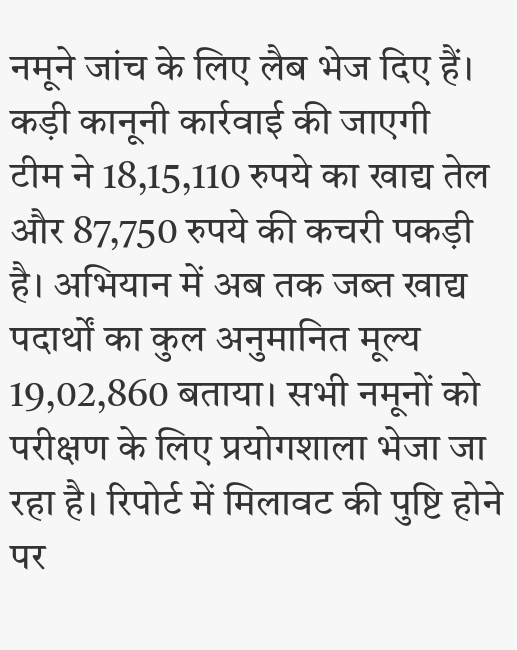नमूने जांच के लिए लैब भेज दिए हैं।
कड़ी कानूनी कार्रवाई की जाएगी
टीम ने 18,15,110 रुपये का खाद्य तेल और 87,750 रुपये की कचरी पकड़ी है। अभियान में अब तक जब्त खाद्य पदार्थों का कुल अनुमानित मूल्य 19,02,860 बताया। सभी नमूनों को परीक्षण के लिए प्रयोगशाला भेजा जा रहा है। रिपोर्ट में मिलावट की पुष्टि होने पर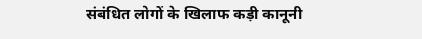संबंधित लोगों के खिलाफ कड़ी कानूनी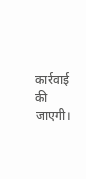कार्रवाई की जाएगी।